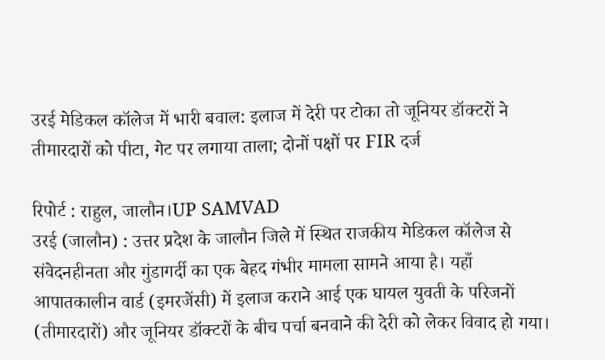उरई मेडिकल कॉलेज में भारी बवाल: इलाज में देरी पर टोका तो जूनियर डॉक्टरों ने तीमारदारों को पीटा, गेट पर लगाया ताला; दोनों पक्षों पर FIR दर्ज

रिपोर्ट : राहुल, जालौन।UP SAMVAD
उरई (जालौन) : उत्तर प्रदेश के जालौन जिले में स्थित राजकीय मेडिकल कॉलेज से संवेदनहीनता और गुंडागर्दी का एक बेहद गंभीर मामला सामने आया है। यहाँ आपातकालीन वार्ड (इमरजेंसी) में इलाज कराने आई एक घायल युवती के परिजनों (तीमारदारों) और जूनियर डॉक्टरों के बीच पर्चा बनवाने की देरी को लेकर विवाद हो गया।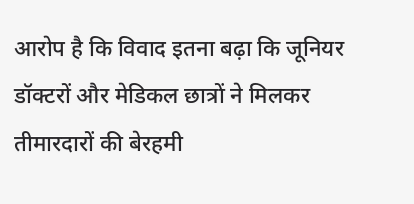आरोप है कि विवाद इतना बढ़ा कि जूनियर डॉक्टरों और मेडिकल छात्रों ने मिलकर तीमारदारों की बेरहमी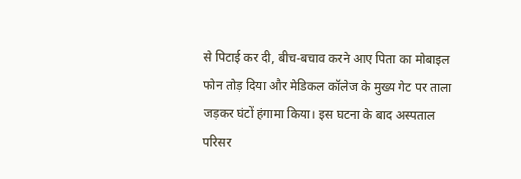से पिटाई कर दी, बीच-बचाव करने आए पिता का मोबाइल फोन तोड़ दिया और मेडिकल कॉलेज के मुख्य गेट पर ताला जड़कर घंटों हंगामा किया। इस घटना के बाद अस्पताल परिसर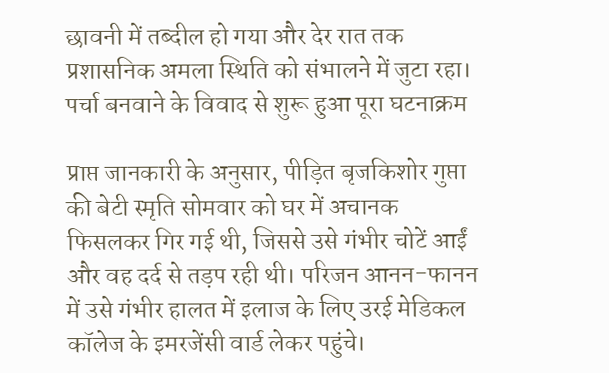छावनी में तब्दील हो गया और देर रात तक प्रशासनिक अमला स्थिति को संभालने में जुटा रहा।
पर्चा बनवाने के विवाद से शुरू हुआ पूरा घटनाक्रम

प्राप्त जानकारी के अनुसार, पीड़ित बृजकिशोर गुप्ता की बेटी स्मृति सोमवार को घर में अचानक फिसलकर गिर गई थी, जिससे उसे गंभीर चोटें आईं और वह दर्द से तड़प रही थी। परिजन आनन-फानन में उसे गंभीर हालत में इलाज के लिए उरई मेडिकल कॉलेज के इमरजेंसी वार्ड लेकर पहुंचे।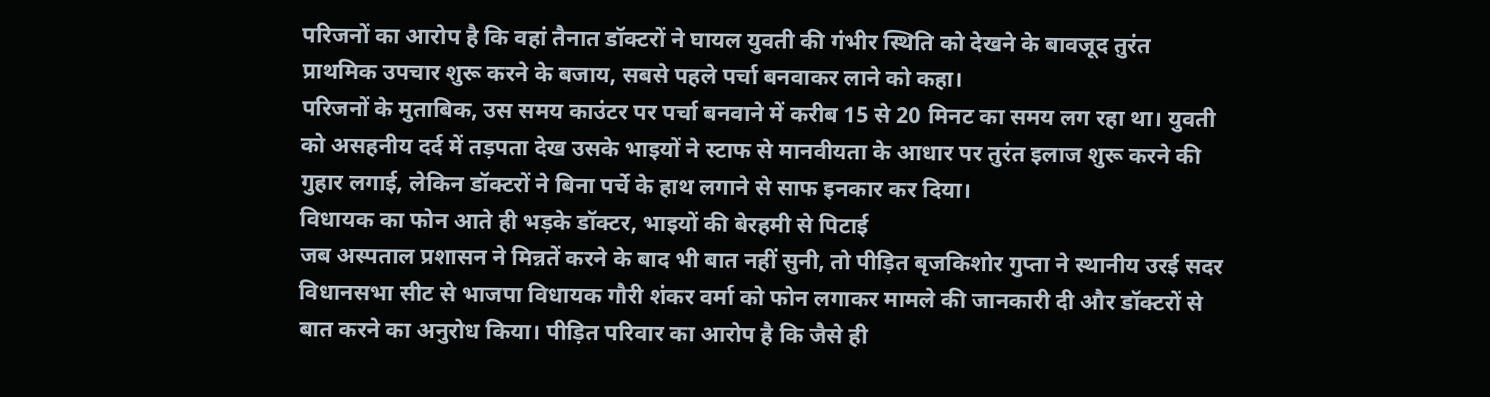परिजनों का आरोप है कि वहां तैनात डॉक्टरों ने घायल युवती की गंभीर स्थिति को देखने के बावजूद तुरंत प्राथमिक उपचार शुरू करने के बजाय, सबसे पहले पर्चा बनवाकर लाने को कहा।
परिजनों के मुताबिक, उस समय काउंटर पर पर्चा बनवाने में करीब 15 से 20 मिनट का समय लग रहा था। युवती को असहनीय दर्द में तड़पता देख उसके भाइयों ने स्टाफ से मानवीयता के आधार पर तुरंत इलाज शुरू करने की गुहार लगाई, लेकिन डॉक्टरों ने बिना पर्चे के हाथ लगाने से साफ इनकार कर दिया।
विधायक का फोन आते ही भड़के डॉक्टर, भाइयों की बेरहमी से पिटाई
जब अस्पताल प्रशासन ने मिन्नतें करने के बाद भी बात नहीं सुनी, तो पीड़ित बृजकिशोर गुप्ता ने स्थानीय उरई सदर विधानसभा सीट से भाजपा विधायक गौरी शंकर वर्मा को फोन लगाकर मामले की जानकारी दी और डॉक्टरों से बात करने का अनुरोध किया। पीड़ित परिवार का आरोप है कि जैसे ही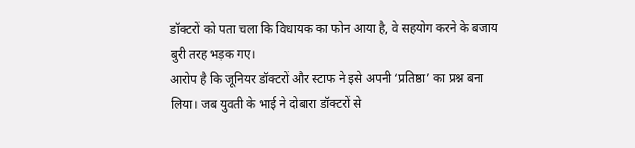डॉक्टरों को पता चला कि विधायक का फोन आया है, वे सहयोग करने के बजाय बुरी तरह भड़क गए।
आरोप है कि जूनियर डॉक्टरों और स्टाफ ने इसे अपनी ‘प्रतिष्ठा’ का प्रश्न बना लिया। जब युवती के भाई ने दोबारा डॉक्टरों से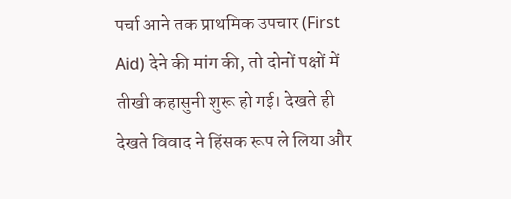पर्चा आने तक प्राथमिक उपचार (First Aid) देने की मांग की, तो दोनों पक्षों में तीखी कहासुनी शुरू हो गई। देखते ही देखते विवाद ने हिंसक रूप ले लिया और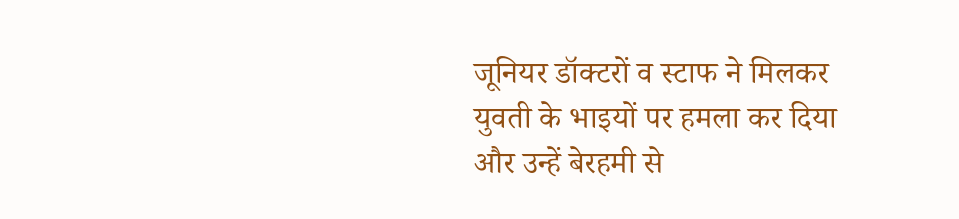जूनियर डॉक्टरों व स्टाफ ने मिलकर युवती के भाइयों पर हमला कर दिया और उन्हें बेरहमी से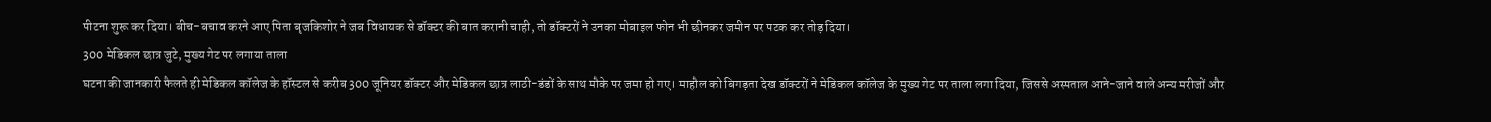पीटना शुरू कर दिया। बीच-बचाव करने आए पिता बृजकिशोर ने जब विधायक से डॉक्टर की बात करानी चाही, तो डॉक्टरों ने उनका मोबाइल फोन भी छीनकर जमीन पर पटक कर तोड़ दिया।
300 मेडिकल छात्र जुटे, मुख्य गेट पर लगाया ताला
घटना की जानकारी फैलते ही मेडिकल कॉलेज के हॉस्टल से करीब 300 जूनियर डॉक्टर और मेडिकल छात्र लाठी-डंडों के साथ मौके पर जमा हो गए। माहौल को बिगड़ता देख डॉक्टरों ने मेडिकल कॉलेज के मुख्य गेट पर ताला लगा दिया, जिससे अस्पताल आने-जाने वाले अन्य मरीजों और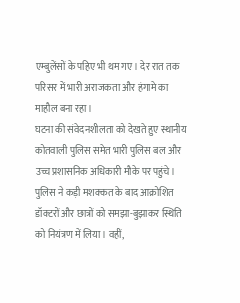एम्बुलेंसों के पहिए भी थम गए। देर रात तक परिसर में भारी अराजकता और हंगामे का माहौल बना रहा।
घटना की संवेदनशीलता को देखते हुए स्थानीय कोतवाली पुलिस समेत भारी पुलिस बल और उच्च प्रशासनिक अधिकारी मौके पर पहुंचे। पुलिस ने कड़ी मशक्कत के बाद आक्रोशित डॉक्टरों और छात्रों को समझा-बुझाकर स्थिति को नियंत्रण में लिया। वहीं,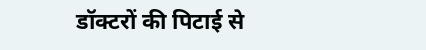डॉक्टरों की पिटाई से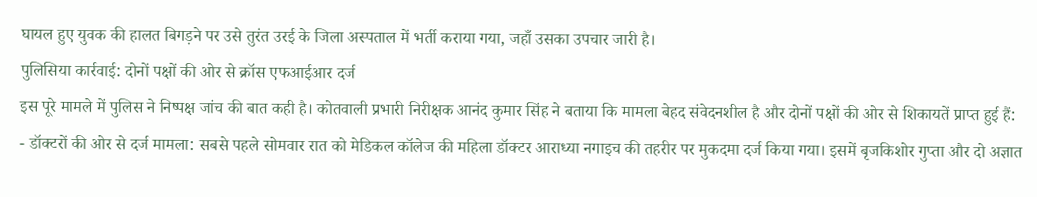घायल हुए युवक की हालत बिगड़ने पर उसे तुरंत उरई के जिला अस्पताल में भर्ती कराया गया, जहाँ उसका उपचार जारी है।
पुलिसिया कार्रवाई: दोनों पक्षों की ओर से क्रॉस एफआईआर दर्ज
इस पूरे मामले में पुलिस ने निष्पक्ष जांच की बात कही है। कोतवाली प्रभारी निरीक्षक आनंद कुमार सिंह ने बताया कि मामला बेहद संवेदनशील है और दोनों पक्षों की ओर से शिकायतें प्राप्त हुई हैं:
- डॉक्टरों की ओर से दर्ज मामला: सबसे पहले सोमवार रात को मेडिकल कॉलेज की महिला डॉक्टर आराध्या नगाइच की तहरीर पर मुकदमा दर्ज किया गया। इसमें बृजकिशोर गुप्ता और दो अज्ञात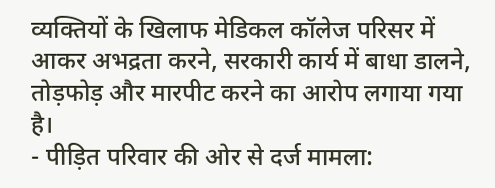व्यक्तियों के खिलाफ मेडिकल कॉलेज परिसर में आकर अभद्रता करने, सरकारी कार्य में बाधा डालने, तोड़फोड़ और मारपीट करने का आरोप लगाया गया है।
- पीड़ित परिवार की ओर से दर्ज मामला: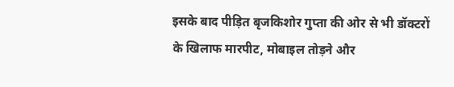इसके बाद पीड़ित बृजकिशोर गुप्ता की ओर से भी डॉक्टरों के खिलाफ मारपीट, मोबाइल तोड़ने और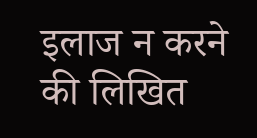इलाज न करने की लिखित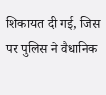शिकायत दी गई, जिस पर पुलिस ने वैधानिक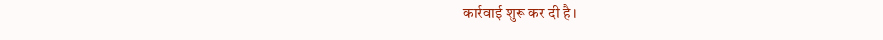कार्रवाई शुरू कर दी है।